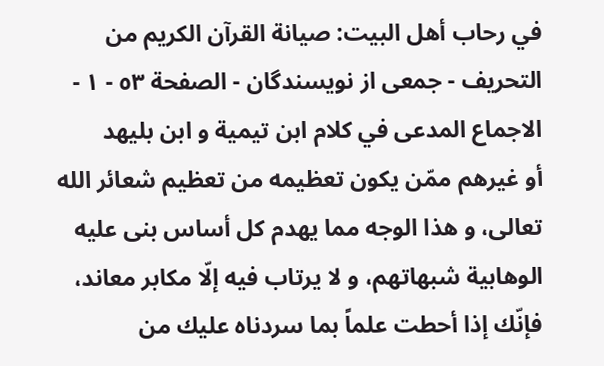في رحاب أهل البيت: صيانة القرآن الكريم من التحريف - جمعى از نويسندگان - الصفحة ٥٣ - ١ - الاجماع المدعى في كلام ابن تيمية و ابن بليهد
أو غيرهم ممّن يكون تعظيمه من تعظيم شعائر الله تعالى، و هذا الوجه مما يهدم كل أساس بنى عليه الوهابية شبهاتهم، و لا يرتاب فيه إلّا مكابر معاند، فإنّك إذا أحطت علماً بما سردناه عليك من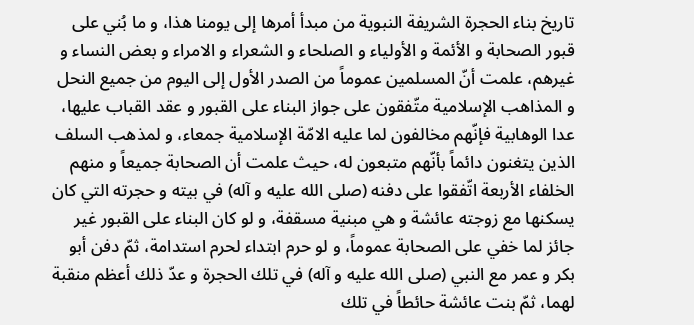تاريخ بناء الحجرة الشريفة النبوية من مبدأ أمرها إلى يومنا هذا، و ما بُني على قبور الصحابة و الأئمة و الأولياء و الصلحاء و الشعراء و الامراء و بعض النساء و غيرهم، علمت أنّ المسلمين عموماً من الصدر الأول إلى اليوم من جميع النحل و المذاهب الإسلامية متّفقون على جواز البناء على القبور و عقد القباب عليها، عدا الوهابية فإنّهم مخالفون لما عليه الامّة الإسلامية جمعاء، و لمذهب السلف الذين يتغنون دائماً بأنّهم متبعون له، حيث علمت أن الصحابة جميعاً و منهم الخلفاء الأربعة اتّفقوا على دفنه (صلى الله عليه و آله) في بيته و حجرته التي كان يسكنها مع زوجته عائشة و هي مبنية مسقفة، و لو كان البناء على القبور غير جائز لما خفي على الصحابة عموماً، و لو حرم ابتداء لحرم استدامة، ثمّ دفن أبو بكر و عمر مع النبي (صلى الله عليه و آله) في تلك الحجرة و عدّ ذلك أعظم منقبة لهما، ثمّ بنت عائشة حائطاً في تلك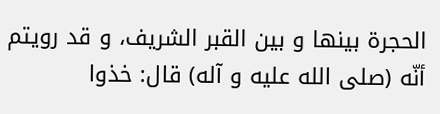الحجرة بينها و بين القبر الشريف، و قد رويتم أنّه (صلى الله عليه و آله) قال: خذوا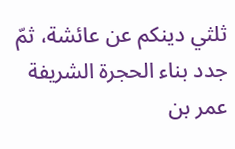ثلثي دينكم عن عائشة، ثمّ جدد بناء الحجرة الشريفة عمر بن